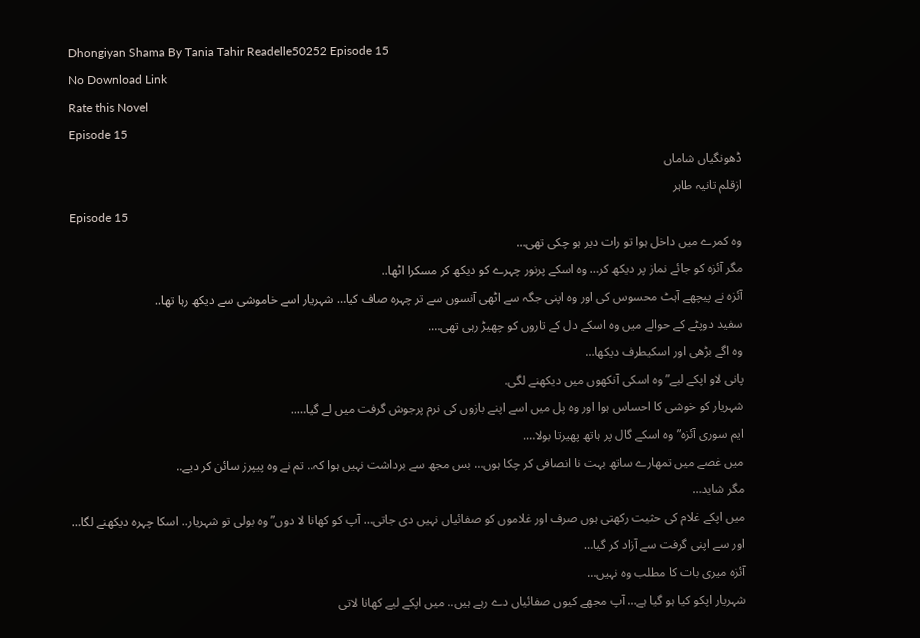Dhongiyan Shama By Tania Tahir Readelle50252 Episode 15
No Download Link
Rate this Novel
Episode 15
ڈھونگیاں شاماں
ازقلم تانیہ طاہر
Episode 15
وہ کمرے میں داخل ہوا تو رات دیر ہو چکی تھی…
مگر آئزہ کو جائے نماز پر دیکھ کر… وہ اسکے پرنور چہرے کو دیکھ کر مسکرا اٹھا..
آئزہ نے پیچھے آہٹ محسوس کی اور وہ اپنی جگہ سے اٹھی آنسوں سے تر چہرہ صاف کیا… شہریار اسے خاموشی سے دیکھ رہا تھا..
سفید دوپٹے کے حوالے میں وہ اسکے دل کے تاروں کو چھیڑ رہی تھی….
وہ اگے بڑھی اور اسکیطرف دیکھا…
پانی لاو اپکے لیے”وہ اسکی آنکھوں میں دیکھنے لگی.
شہریار کو خوشی کا احساس ہوا اور وہ پل میں اسے اپنے بازوں کی نرم پرجوش گرفت میں لے گیا…..
ایم سوری آئزہ” وہ اسکے گال پر ہاتھ پھیرتا بولا….
میں غصے میں تمھارے ساتھ بہت نا انصافی کر چکا ہوں… بس مجھ سے برداشت نہیں ہوا کہ.. تم نے وہ پیپرز سائن کر دیے..
مگر شاید…
میں اپکے غلام کی حثیت رکھتی ہوں صرف اور غلاموں کو صفائیاں نہیں دی جاتی… آپ کو کھانا لا دوں” وہ بولی تو شہریار.. اسکا چہرہ دیکھنے لگا…
اور سے اپنی گرفت سے آزاد کر گیا…
آئزہ میری بات کا مطلب وہ نہیں…
شہریار اپکو کیا ہو گیا ہے… آپ مجھے کیوں صفائیاں دے رہے ہیں.. میں اپکے لیے کھانا لاتی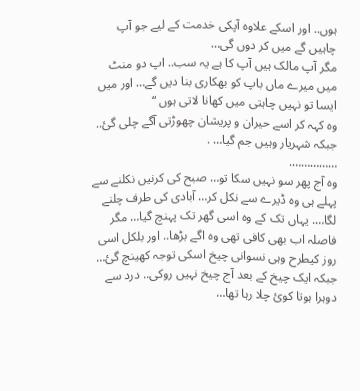ہوں.. اور اسکے علاوہ آپکی خدمت کے لیے جو آپ چاہیں گے میں کر دوں گی…
مگر آپ مالک ہیں آپ کا ہے یہ سب.. اپ دو منٹ میں میرے ماں باپ کو بھکاری بنا دیں گے… اور میں ایسا تو نہیں چاہتی میں کھانا لاتی ہوں “
وہ کہہ کر اسے حیران و پریشان چھوڑتی آگے چلی گئ..
جبکہ شہریار وہیں جم گیا… .
…………….
وہ آج پھر سو نہیں سکا تو… صبح کی کرنیں نکلنے سے پہلے ہی وہ ڈیرے سے نکل کر… آبادی کی طرف چلنے لگا…. یہاں تک کے وہ اسی گھر تک پہنچ گیا… مگر فاصلہ اب بھی کافی تھی وہ اگے بڑھا.. اور بلکل اسی روز کیطرح وہی نسوانی چیخ اسکی توجہ کھینچ گئ…
جبکہ ایک چیخ کے بعد آج چیخ نہیں روکی.. درد سے دوہرا ہوتا کوئ چلا رہا تھا…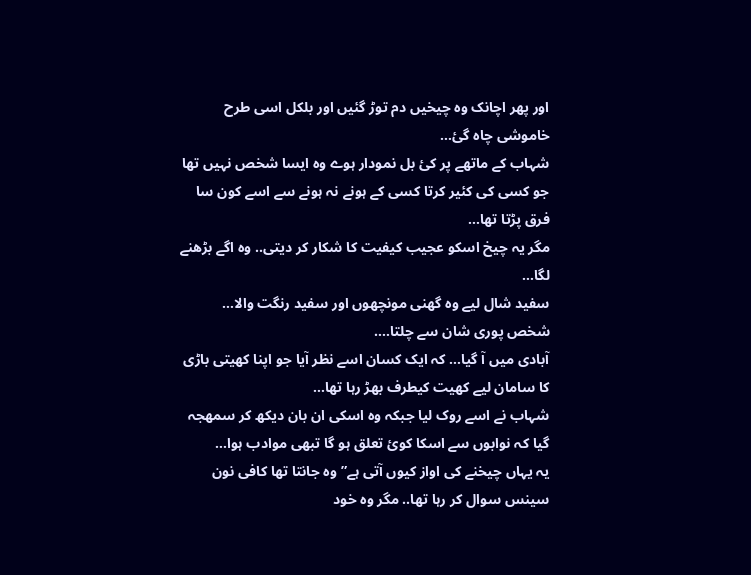اور پھر اچانک وہ چیخیں دم توڑ گئیں اور بلکل اسی طرح خاموشی چاہ گئ…
شہاب کے ماتھے پر کئ بل نمودار ہوے وہ ایسا شخص نہیں تھا جو کسی کی کئیر کرتا کسی کے ہونے نہ ہونے سے اسے کون سا فرق پڑتا تھا…
مگر یہ چیخ اسکو عجیب کیفیت کا شکار کر دیتی.. وہ اگے بڑھنے لگا…
سفید شال لیے وہ گھنی مونچھوں اور سفید رنگت والا… شخص پوری شان سے چلتا….
آبادی میں آ گیا… کہ ایک کسان اسے نظر آیا جو اپنا کھیتی باڑی کا سامان لیے کھیت کیطرف بھڑ رہا تھا…
شہاب نے اسے روک لیا جبکہ وہ اسکی ان بان دیکھ کر سمھجہ گیا کہ نوابوں سے اسکا کوئ تعلق ہو گا تبھی موادب ہوا…
یہ یہاں چیخنے کی اواز کیوں آتی ہے”وہ جانتا تھا کافی نون سینس سوال کر رہا تھا.. مگر وہ خود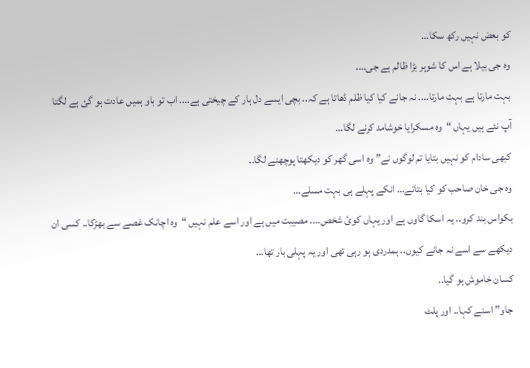کو بعض نہیں رکھ سکا…
وہ جی بیلا ہے اس کا شوہر بڑا ظالم ہے جی….
بہت مارتا ہے بہت مارتا…. نہ جانے کیا کیا ظلم ڈھاتا ہے کہ.. بچی ایسے دل ہار کے چیختی ہے…. اب تو باو ہمیں عادت ہو گئ ہے لگتا آپ نئے ہیں یہاں “وہ مسکرایا خوشامد کرنے لگا…
کبھی سادام کو نہیں بتایا تم لوگوں نے” وہ اسی گھر کو دیکھتا پوچھنے لگا..
وہ جی خان صاحب کو کیا بتاتے… انکے پہلے ہی بہت مسلے…
بکواس بند کرو.. یہ اسکا گاوں ہے اور یہاں کوئ شخص…. مصیبت میں ہے اور اسے علم نہیں “وہ اچانک غصے سے بھڑکا.. کسی ان دیکھے سے اسے نہ جانے کیوں.. ہمدردی ہو رہی تھی اور یہ پہلی بار تھا…
کسان خاموش ہو گیا..
جاو” اسنے کہا.. اور پلٹ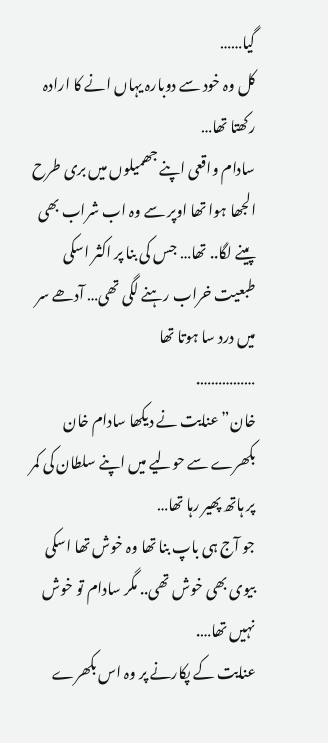گیا……
کل وہ خود سے دوبارہ یہاں انے کا ارادہ رکھتا تھا…
سادام واقعی اپنے جھمیلوں میں بری طرح الجھا ہوا تھا اوپر سے وہ اب شراب بھی پینے لگا.. تھا… جس کی بنا پر اکثر اسکی طبعیت خراب رہنے لگی تھی… آدھے سر میں درد سا ہوتا تھا
…………….
خان” عنایت نے دیکھا سادام خان بکھرے سے حولیے میں اپنے سلطان کی کمر پر ہاتھ پھیر رہا تھا…
جو آج ہی باپ بنا تھا وہ خوش تھا اسکی بیوی بھی خوش تھی.. مگر سادام تو خوش نہیں تھا….
عنایت کے پکارنے پر وہ اس بکھرے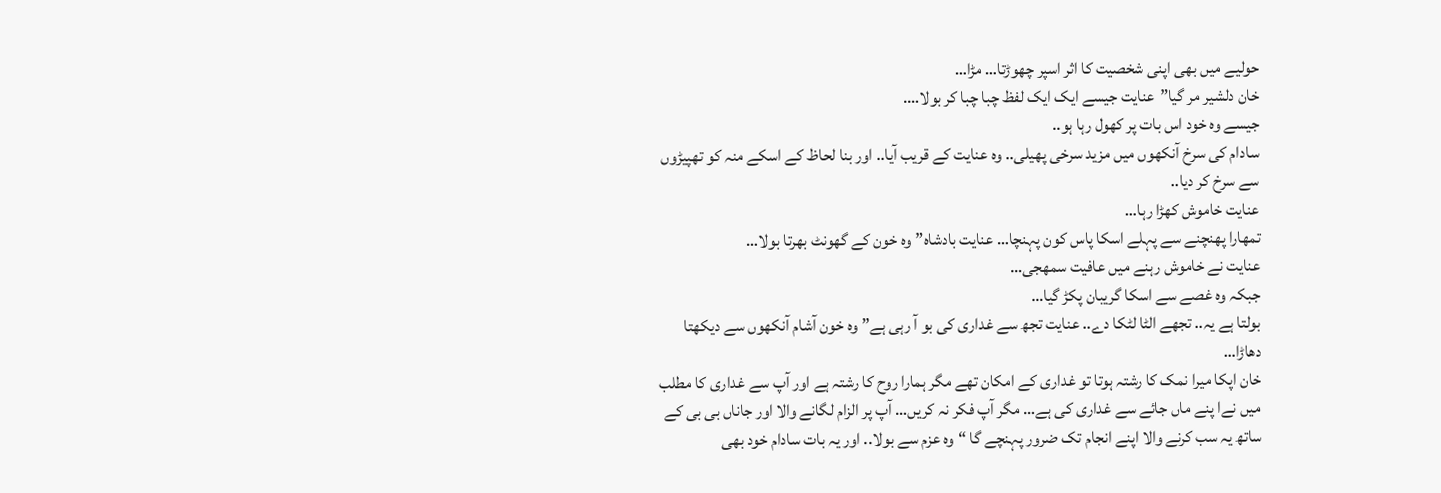حولیے میں بھی اپنی شخصیت کا اثر اسپر چھوڑتا… مڑا…
خان دلشیر مر گیا”عنایت جیسے ایک ایک لفظ چبا چبا کر بولا….
جیسے وہ خود اس بات پر کھول رہا ہو..
سادام کی سرخ آنکھوں میں مزید سرخی پھیلی.. وہ عنایت کے قریب آیا.. اور بنا لحاظ کے اسکے منہ کو تھپیڑوں سے سرخ کر دیا..
عنایت خاموش کھڑا رہا…
تمھارا پھنچنے سے پہلے اسکا پاس کون پہنچا… عنایت بادشاہ”وہ خون کے گھونٹ بھرتا بولا…
عنایت نے خاموش رہنے میں عافیت سمھجی…
جبکہ وہ غصے سے اسکا گریبان پکڑ گیا…
بولتا ہے یہ.. تجھے الٹا لٹکا دے.. عنایت تجھ سے غداری کی بو آ رہی ہے” وہ خون آشام آنکھوں سے دیکھتا دھاڑا…
خان اپکا میرا نمک کا رشتہ ہوتا تو غداری کے امکان تھے مگر ہمارا روح کا رشتہ ہے اور آپ سے غداری کا مطلب میں نےا پنے ماں جائے سے غداری کی ہے… مگر آپ فکر نہ کریں… آپ پر الزام لگانے والا اور جاناں بی بی کے ساتھ یہ سب کرنے والا اپنے انجام تک ضرور پہنچے گا “وہ عزم سے بولا.. اور یہ بات سادام خود بھی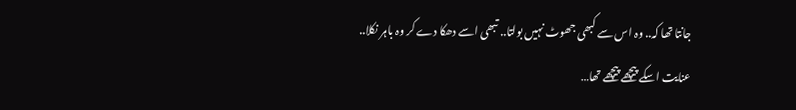جانتا تھا کہ.. وہ اس سے کبھی جھوٹ نہیں بولتا.. تبھی اسے دھکا دے کر وہ باہر نکلا.. عنایت اسکے پیچھے پیچھے تھا…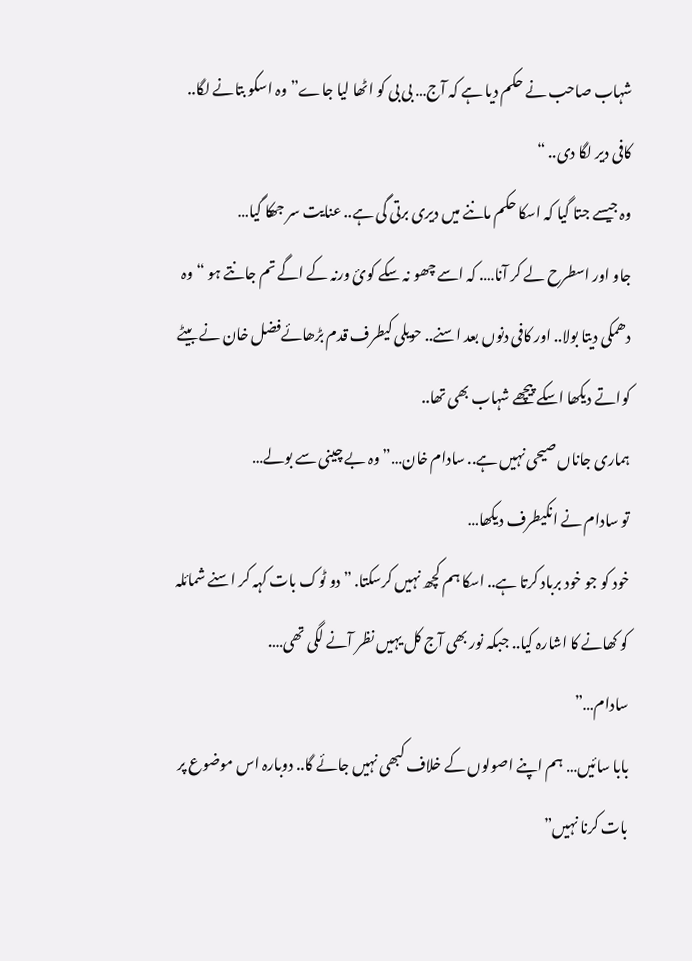شہاب صاحب نے حکم دیا ہے کہ آج… بی بی کو اٹھا لیا جاے” وہ اسکو بتانے لگا..
کافی دیر لگا دی.. “
وہ جیسے جتا گیا کہ اسکا حکم ماننے میں دیری برتی گی ہے.. عنایت سر جھکا گیا…
جاو اور اسطرح لے کر آنا…. کہ اسے چھو نہ سکے کوئ ورنہ کے اگے تم جانتے ہو “وہ دھمکی دیتا بولا.. اور کافی دنوں بعد اسنے.. حویلی کیطرف قدم بڑھائےفضل خان نے بیٹے کواتے دیکھا اسکے پیچھے شہاب بھی تھا..
ہماری جاناں صیحی نہیں ہے.. سادام خان…” وہ بے چینی سے بولے…
تو سادام نے انکیطرف دیکھا…
خود کو جو خود برباد کرتا ہے.. اسکا ہم کچھ نہیں کرسکتا. ” دو ٹوک بات کہہ کر اسنے شمائلہ کو کھانے کا اشارہ کیا.. جبکہ نور بھی آج کل یہیں نظر آنے لگی تھی….
سادام…”
بابا سائیں… ہم اپنے اصولوں کے خلاف کبھی نہیں جائے گا.. دوبارہ اس موضوع پر بات کرنا نہیں”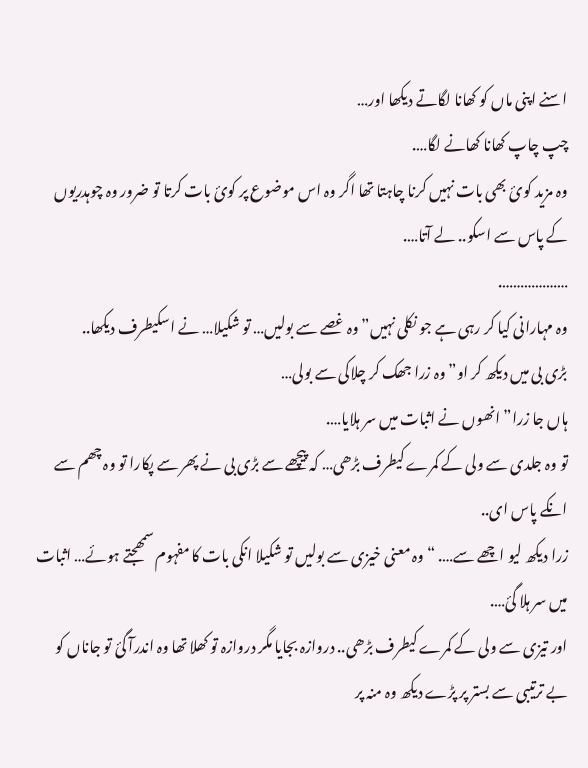اسنے اپنی ماں کو کھانا لگاتے دیکھا اور…
چپ چاپ کھانا کھانے لگا….
وہ مزید کوئ بھی بات نہیں کرنا چاہتا تھا اگر وہ اس موضوع پر کوئ بات کرتا تو ضرور وہ چوہدریوں کے پاس سے اسکو.. لے آتا….
……………….
وہ مہارانی کیا کر رہی ہے جو نکلی نہیں” وہ غصے سے بولیں… تو شکیلا… نے اسکیطرف دیکھا..
بڑی بی میں دیکھ کر او” وہ زرا جھک کر چلاکی سے بولی…
ہاں جا زرا” انھوں نے اثبات میں سر ہلایا….
تو وہ جلدی سے ولی کے کمرے کیطرف بڑھی… کہ پیچھے سے بڑی بی نے پھر سے پکارا تو وہ چھم سے انکے پاس ای..
زرا دیکھ لیو اچھے سے…. “وہ معنی خیزی سے بولیں تو شکیلا انکی بات کا مفہوم سمھجتے ہوئے… اثبات میں سر ہلا گئ….
اور تیزی سے ولی کے کمرے کیطرف بڑھی.. دروازہ بجایا مگر دروازہ تو کھلا تھا وہ اندرآ گئ تو جاناں کو بے ترتیبی سے بستر پر پڑے دیکھ وہ منہ پر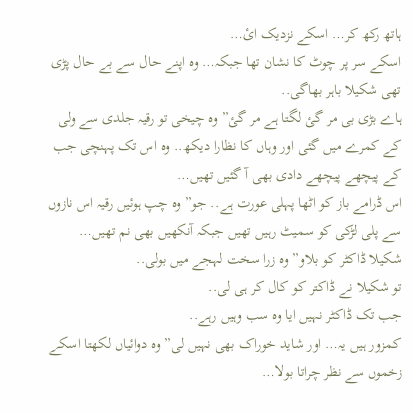ہاتھ رکھ کر… اسکے نزدیک ائ…
اسکے سر پر چوٹ کا نشان تھا جبکہ… وہ اپنے حال سے بے حال پڑی تھی شکیلا باہر بھاگی..
ہاے بڑی بی مر گئ لگتا ہے مر گئ”وہ چیخی تو رقیہ جلدی سے ولی کے کمرے میں گئی اور وہاں کا نظارا دیکھ.. وہ اس تک پہنچی جب کے پیچھے پیچھے دادی بھی آ گئیں تھیں…
اس ڈرامے باز کو اٹھا پہلی عورت ہے.. جو” وہ چپ ہوئیں رقیہ اس نازوں سے پلی لڑکی کو سمیٹ رہیں تھیں جبکہ آنکھیں بھی نم تھیں…
شکیلا ڈاکٹر کو بلاو” وہ زرا سخت لہجے میں بولی..
تو شکیلا نے ڈاکتر کو کال کر ہی لی..
جب تک ڈاکٹر نہیں ایا وہ سب وہیں رہے..
کمزور ہیں یہ… اور شاید خوراک بھی نہیں لی”وہ دوائیاں لکھتا اسکے زخموں سے نظر چراتا بولا…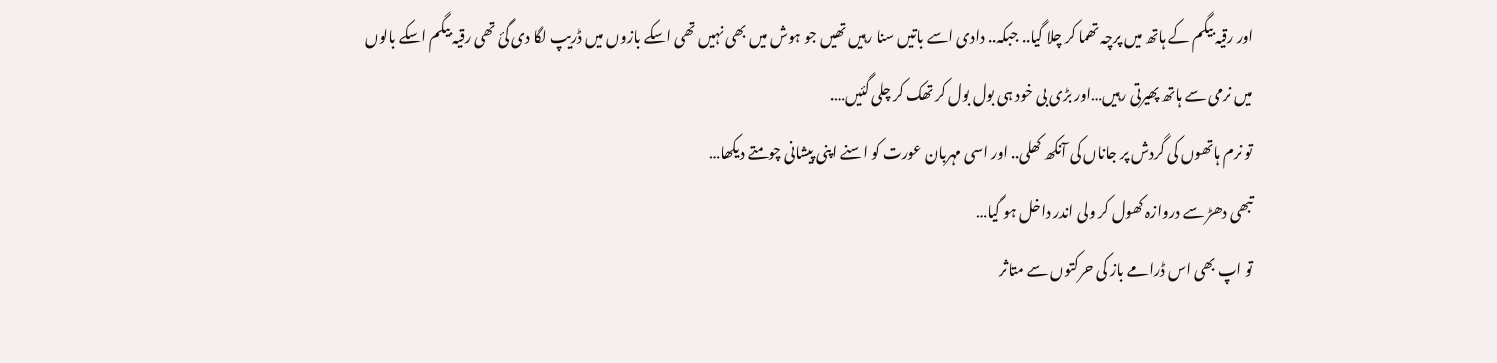اور رقیہ بیگم کے ہاتھ میں پرچہ تھما کر چلا گیا.. جبکہ.. دادی اسے باتیں سنا رہیں تھیں جو ہوش میں بھی نہیں تھی اسکے بازوں میں ڈریپ لگا دی گئ تھی رقیہ بیگم اسکے بالوں میں نرمی سے ہاتھ پھیرتی رہیں…اور بڑی بی خود ہی بول بول کر تھک کر چلی گئیں….
تو نرم ہاتھوں کی گردش پر جاناں کی آنکھ کھلی.. اور اسی مہربان عورت کو اسنے اپنی پیشانی چومتے دیکھا…
تبھی دھڑ سے دروازہ کھول کر ولی اندر داخل ہو گیا…
تو اپ بھی اس ڈرامے باز کی حرکتوں سے متاثر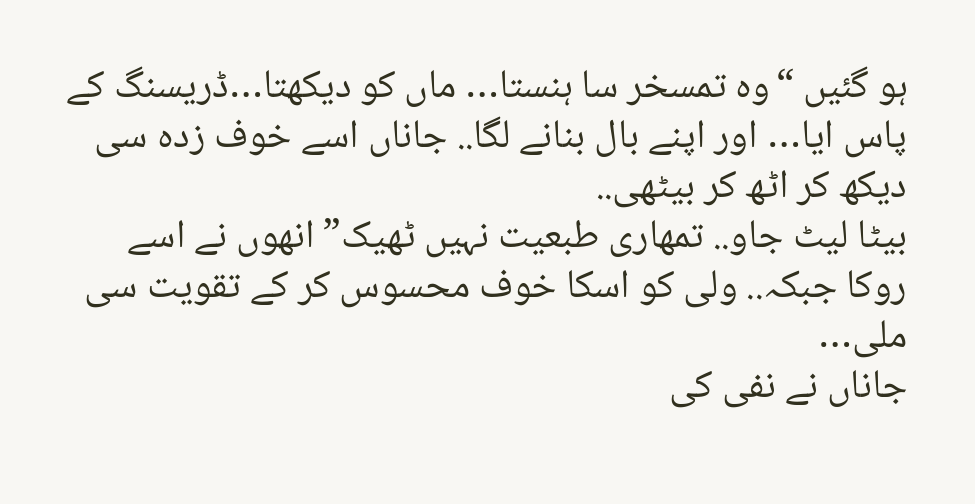ہو گئیں “وہ تمسخر سا ہنستا… ماں کو دیکھتا…ڈریسنگ کے پاس ایا… اور اپنے بال بنانے لگا.. جاناں اسے خوف زدہ سی دیکھ کر اٹھ کر بیٹھی..
بیٹا لیٹ جاو.. تمھاری طبعیت نہیں ٹھیک” انھوں نے اسے روکا جبکہ.. ولی کو اسکا خوف محسوس کر کے تقویت سی ملی…
جاناں نے نفی کی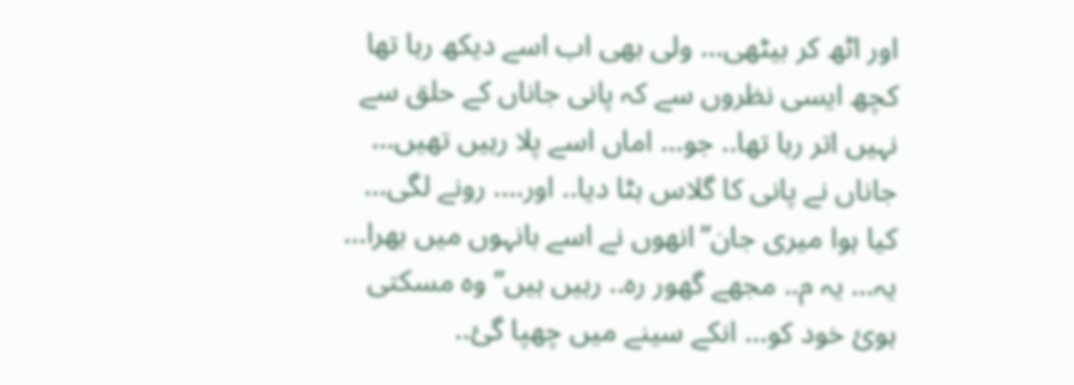اور اٹھ کر بیٹھی… ولی بھی اب اسے دیکھ رہا تھا کچھ ایسی نظروں سے کہ پانی جاناں کے حلق سے نہیں اتر رہا تھا.. جو… اماں اسے پلا رہیں تھیں…
جاناں نے پانی کا گلاس ہٹا دیا.. اور…. رونے لگی…
کیا ہوا میری جان”انھوں نے اسے بانہوں میں بھرا…
یہ… یہ م.. مجھے گھور رہ.. رہیں ہیں” وہ مسکتی ہوئ خود کو… انکے سینے میں چھپا گئ..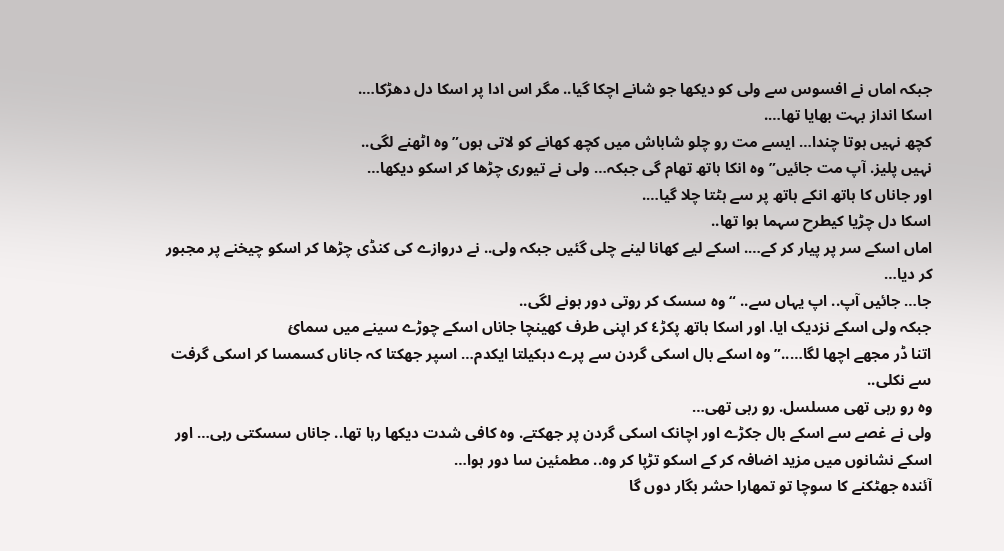جبکہ اماں نے افسوس سے ولی کو دیکھا جو شانے اچکا گیا.. مگر اس ادا پر اسکا دل دھڑکا….
اسکا انداز بہت بھایا تھا….
کچھ نہیں ہوتا چندا… ایسے مت رو چلو شاباش میں کچھ کھانے کو لاتی ہوں” وہ اٹھنے لگی..
نہیں پلیز. آپ مت جائیں” وہ انکا ہاتھ تھام گی جبکہ… ولی نے تیوری چڑھا کر اسکو دیکھا…
اور جاناں کا ہاتھ انکے ہاتھ پر سے ہٹتا چلا گیا….
اسکا دل چڑیا کیطرح سہما ہوا تھا..
اماں اسکے سر پر پیار کر کے…. اسکے لیے کھانا لینے چلی گئیں جبکہ ولی.. نے دروازے کی کنڈی چڑھا کر اسکو چیخنے پر مجبور کر دیا…
جا… جائیں آپ.. اپ یہاں سے.. “وہ سسک کر روتی دور ہونے لگی..
جبکہ ولی اسکے نزدیک ایا. اور اسکا ہاتھ پکڑ٤ کر اپنی طرف کھینچا جاناں اسکے چوڑے سینے میں سمائ
اتنا ڈر مجھے اچھا لگا…..” وہ اسکے بال اسکی گردن سے پرے دہکیلتا ایکدم… اسپر جھکتا کہ جاناں کسمسا کر اسکی گرفت سے نکلی..
وہ رو رہی تھی مسلسل. رو رہی تھی…
ولی نے غصے سے اسکے بال جکڑے اور اچانک اسکی گردن پر جھکتے. وہ کافی شدت دیکھا رہا تھا.. جاناں سسکتی رہی… اور اسکے نشانوں میں مزید اضافہ کر کے اسکو تڑپا کر وہ.. مطمئین سا دور ہوا…
آئندہ جھٹکنے کا سوچا تو تمھارا حشر بگار دوں گا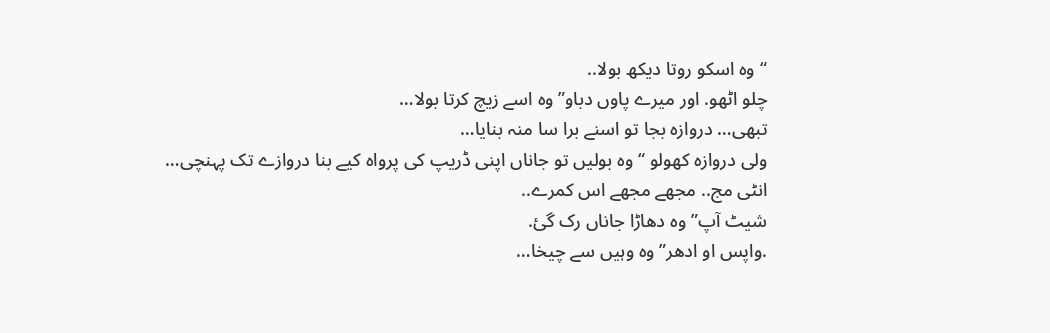“وہ اسکو روتا دیکھ بولا..
چلو اٹھو. اور میرے پاوں دباو” وہ اسے زیچ کرتا بولا…
تبھی… دروازہ بجا تو اسنے برا سا منہ بنایا…
ولی دروازہ کھولو “وہ بولیں تو جاناں اپنی ڈریپ کی پرواہ کیے بنا دروازے تک پہنچی…
انٹی مج.. مجھے مجھے اس کمرے..
شیٹ آپ” وہ دھاڑا جاناں رک گئ.
.واپس او ادھر” وہ وہیں سے چیخا…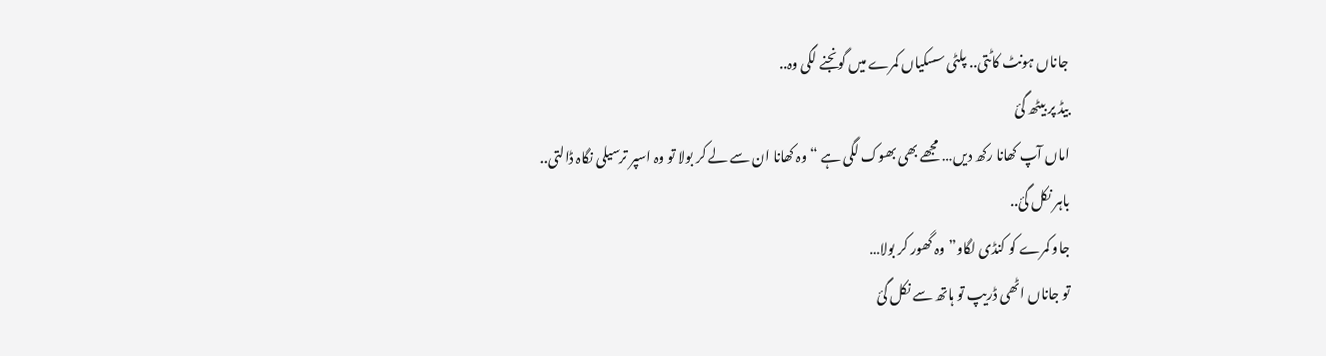جاناں ہونٹ کاٹتی.. پلٹی سسکیاں کمرے میں گونجنے لگی وہ..
بیڈ پر بیٹھ گئ
اماں آپ کھانا رکھ دیں… مجھے بھی بھوک لگی ہے “وہ کھانا ان سے لے کر بولا تو وہ اسپر ترسیلی نگاہ ڈالتی.. باہر نکل گئ..
جاو کمرے کو کنڈی لگاو”وہ گھور کر بولا…
تو جاناں اٹھی ڈریپ تو ہاتھ سے نکل گئ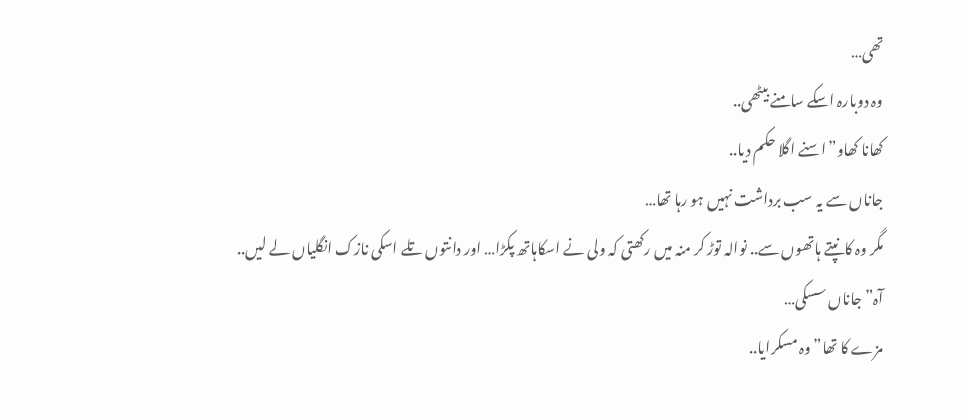تھی…
وہ دوبارہ اسکے سامنے بیٹھی..
کھانا کھاو”اسنے اگلا حکم دیا..
جاناں سے یہ سب برداشت نہیں ہو رہا تھا…
مگر وہ کانپتے ہاتھوں سے.. نوالہ توڑ کر منہ میں رکھتی کہ ولی نے اسکاہاتھ پکڑا… اور دانتوں تلے اسکی نازک انگلیاں لے لیں..
آہ” جاناں سسکی…
مزے کا تھا”وہ مسکرایا..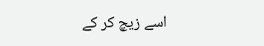اسے زیچ کر کے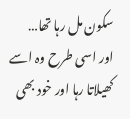سکون مل رہا تھا…
اور اسی طرح وہ اسے کھیلاتا رہا اور خود بھی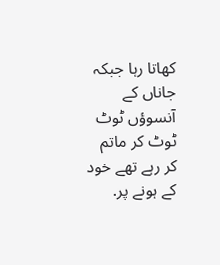کھاتا رہا جبکہ جاناں کے آنسوؤں ٹوٹ ٹوٹ کر ماتم کر رہے تھے خود کے ہونے پر.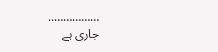……………..
جاری ہے